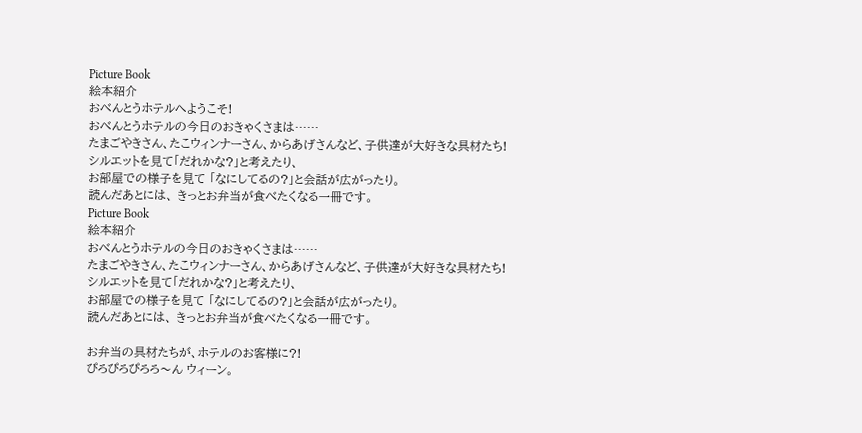Picture Book
絵本紹介
おべんとうホテルへようこそ!
おべんとうホテルの今日のおきゃくさまは……
たまごやきさん、たこウィンナーさん、からあげさんなど、子供達が大好きな具材たち!
シルエットを見て「だれかな?」と考えたり、
お部屋での様子を見て 「なにしてるの?」と会話が広がったり。
読んだあとには、 きっとお弁当が食べたくなる一冊です。
Picture Book
絵本紹介
おべんとうホテルの今日のおきゃくさまは……
たまごやきさん、たこウィンナーさん、からあげさんなど、子供達が大好きな具材たち!
シルエットを見て「だれかな?」と考えたり、
お部屋での様子を見て 「なにしてるの?」と会話が広がったり。
読んだあとには、 きっとお弁当が食べたくなる一冊です。

お弁当の具材たちが、ホテルのお客様に?!
ぴろぴろぴろろ〜ん ウィーン。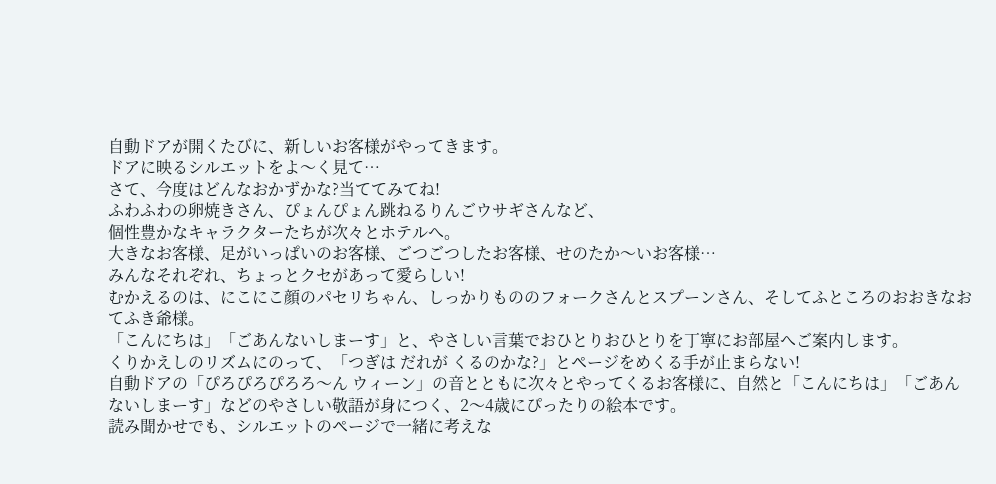自動ドアが開くたびに、新しいお客様がやってきます。
ドアに映るシルエットをよ〜く見て…
さて、今度はどんなおかずかな?当ててみてね!
ふわふわの卵焼きさん、ぴょんぴょん跳ねるりんごウサギさんなど、
個性豊かなキャラクターたちが次々とホテルへ。
大きなお客様、足がいっぱいのお客様、ごつごつしたお客様、せのたか〜いお客様…
みんなそれぞれ、ちょっとクセがあって愛らしい!
むかえるのは、にこにこ顔のパセリちゃん、しっかりもののフォークさんとスプーンさん、そしてふところのおおきなおてふき爺様。
「こんにちは」「ごあんないしまーす」と、やさしい言葉でおひとりおひとりを丁寧にお部屋へご案内します。
くりかえしのリズムにのって、「つぎは だれが くるのかな?」とページをめくる手が止まらない!
自動ドアの「ぴろぴろぴろろ〜ん ウィーン」の音とともに次々とやってくるお客様に、自然と「こんにちは」「ごあんないしまーす」などのやさしい敬語が身につく、2〜4歳にぴったりの絵本です。
読み聞かせでも、シルエットのページで一緒に考えな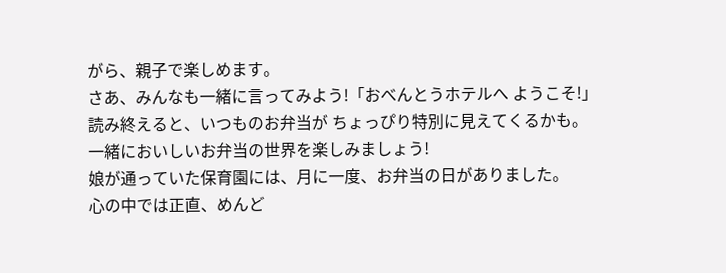がら、親子で楽しめます。
さあ、みんなも一緒に言ってみよう!「おべんとうホテルへ ようこそ!」
読み終えると、いつものお弁当が ちょっぴり特別に見えてくるかも。
一緒においしいお弁当の世界を楽しみましょう!
娘が通っていた保育園には、月に一度、お弁当の日がありました。
心の中では正直、めんど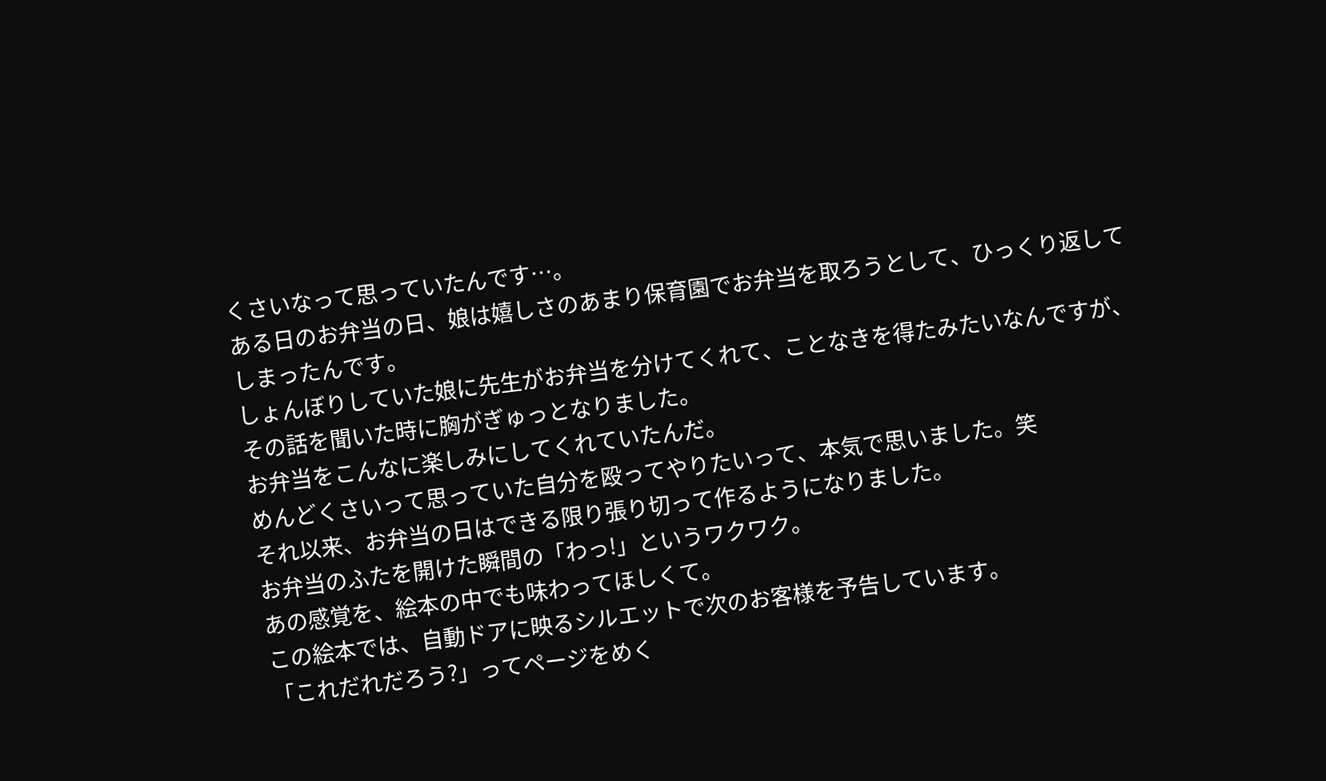くさいなって思っていたんです…。
ある日のお弁当の日、娘は嬉しさのあまり保育園でお弁当を取ろうとして、ひっくり返してしまったんです。
しょんぼりしていた娘に先生がお弁当を分けてくれて、ことなきを得たみたいなんですが、その話を聞いた時に胸がぎゅっとなりました。
お弁当をこんなに楽しみにしてくれていたんだ。
めんどくさいって思っていた自分を殴ってやりたいって、本気で思いました。笑
それ以来、お弁当の日はできる限り張り切って作るようになりました。
お弁当のふたを開けた瞬間の「わっ!」というワクワク。
あの感覚を、絵本の中でも味わってほしくて。
この絵本では、自動ドアに映るシルエットで次のお客様を予告しています。
「これだれだろう?」ってページをめく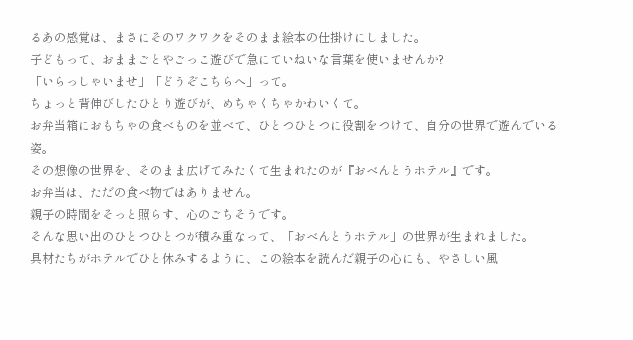るあの感覚は、まさにそのワクワクをそのまま絵本の仕掛けにしました。
子どもって、おままごとやごっこ遊びで急にていねいな言葉を使いませんか?
「いらっしゃいませ」「どうぞこちらへ」って。
ちょっと背伸びしたひとり遊びが、めちゃくちゃかわいくて。
お弁当箱におもちゃの食べものを並べて、ひとつひとつに役割をつけて、自分の世界で遊んでいる姿。
その想像の世界を、そのまま広げてみたくて生まれたのが『おべんとうホテル』です。
お弁当は、ただの食べ物ではありません。
親子の時間をそっと照らす、心のごちそうです。
そんな思い出のひとつひとつが積み重なって、「おべんとうホテル」の世界が生まれました。
具材たちがホテルでひと休みするように、この絵本を読んだ親子の心にも、やさしい風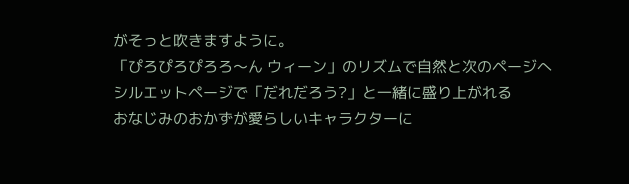がそっと吹きますように。
「ぴろぴろぴろろ〜ん ウィーン」のリズムで自然と次のページへ
シルエットページで「だれだろう?」と一緒に盛り上がれる
おなじみのおかずが愛らしいキャラクターに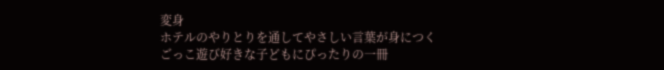変身
ホテルのやりとりを通してやさしい言葉が身につく
ごっこ遊び好きな子どもにぴったりの一冊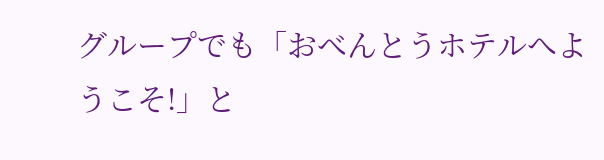グループでも「おべんとうホテルへようこそ!」と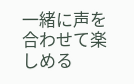一緒に声を合わせて楽しめる